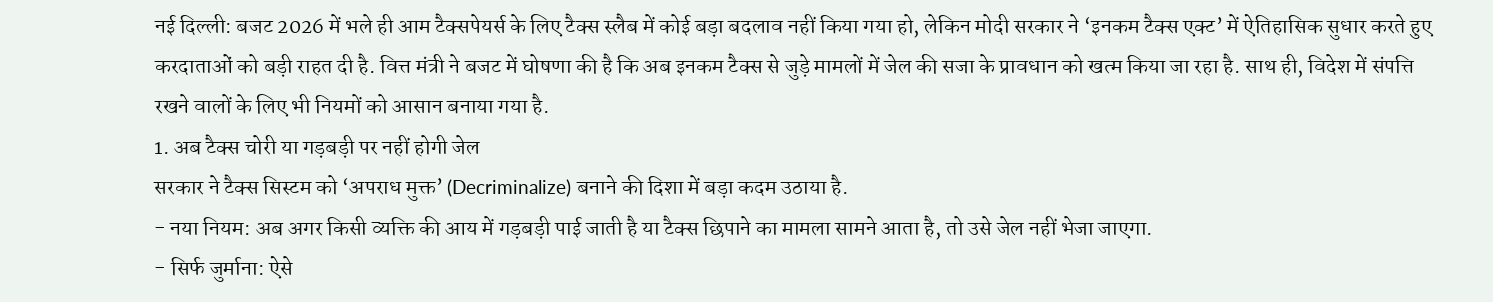नई दिल्ली: बजट 2026 में भले ही आम टैक्सपेयर्स के लिए टैक्स स्लैब में कोई बड़ा बदलाव नहीं किया गया हो, लेकिन मोदी सरकार ने ‘इनकम टैक्स एक्ट’ में ऐतिहासिक सुधार करते हुए करदाताओं को बड़ी राहत दी है. वित्त मंत्री ने बजट में घोषणा की है कि अब इनकम टैक्स से जुड़े मामलों में जेल की सजा के प्रावधान को खत्म किया जा रहा है. साथ ही, विदेश में संपत्ति रखने वालों के लिए भी नियमों को आसान बनाया गया है.
1. अब टैक्स चोरी या गड़बड़ी पर नहीं होगी जेल
सरकार ने टैक्स सिस्टम को ‘अपराध मुक्त’ (Decriminalize) बनाने की दिशा में बड़ा कदम उठाया है.
- नया नियम: अब अगर किसी व्यक्ति की आय में गड़बड़ी पाई जाती है या टैक्स छिपाने का मामला सामने आता है, तो उसे जेल नहीं भेजा जाएगा.
- सिर्फ जुर्माना: ऐसे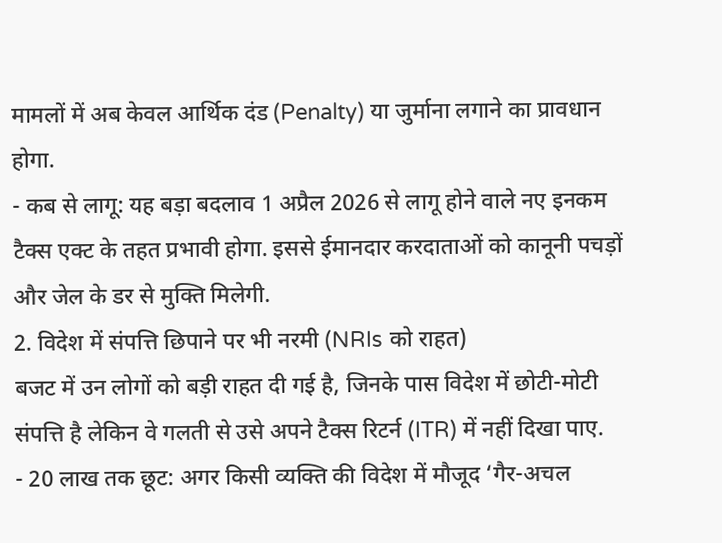मामलों में अब केवल आर्थिक दंड (Penalty) या जुर्माना लगाने का प्रावधान होगा.
- कब से लागू: यह बड़ा बदलाव 1 अप्रैल 2026 से लागू होने वाले नए इनकम टैक्स एक्ट के तहत प्रभावी होगा. इससे ईमानदार करदाताओं को कानूनी पचड़ों और जेल के डर से मुक्ति मिलेगी.
2. विदेश में संपत्ति छिपाने पर भी नरमी (NRIs को राहत)
बजट में उन लोगों को बड़ी राहत दी गई है, जिनके पास विदेश में छोटी-मोटी संपत्ति है लेकिन वे गलती से उसे अपने टैक्स रिटर्न (ITR) में नहीं दिखा पाए.
- 20 लाख तक छूट: अगर किसी व्यक्ति की विदेश में मौजूद ‘गैर-अचल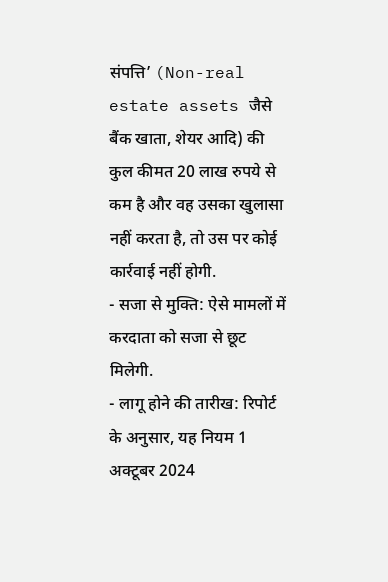संपत्ति’ (Non-real estate assets जैसे बैंक खाता, शेयर आदि) की कुल कीमत 20 लाख रुपये से कम है और वह उसका खुलासा नहीं करता है, तो उस पर कोई कार्रवाई नहीं होगी.
- सजा से मुक्ति: ऐसे मामलों में करदाता को सजा से छूट मिलेगी.
- लागू होने की तारीख: रिपोर्ट के अनुसार, यह नियम 1 अक्टूबर 2024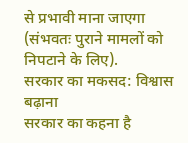से प्रभावी माना जाएगा (संभवतः पुराने मामलों को निपटाने के लिए).
सरकार का मकसद: विश्वास बढ़ाना
सरकार का कहना है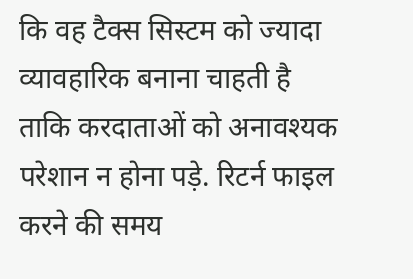कि वह टैक्स सिस्टम को ज्यादा व्यावहारिक बनाना चाहती है ताकि करदाताओं को अनावश्यक परेशान न होना पड़े. रिटर्न फाइल करने की समय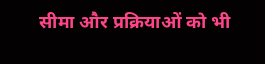सीमा और प्रक्रियाओं को भी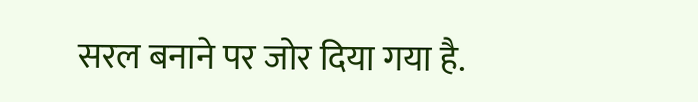सरल बनाने पर जोर दिया गया है.